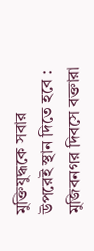মুক্তিযুদ্ধকে সবার উপরেই স্থান দিতে হবে : মুজিবনগর দিবসে বক্তারা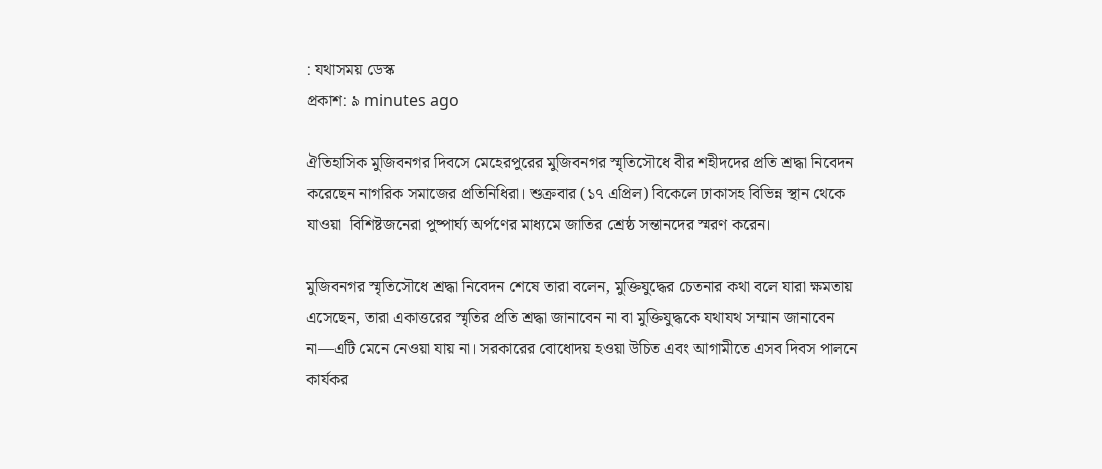: যথাসময় ডেস্ক
প্রকাশ: ৯ minutes ago

ঐতিহাসিক মুজিবনগর দিবসে মেহেরপুরের মুজিবনগর স্মৃতিসৌধে বীর শহীদদের প্রতি শ্রদ্ধা নিবেদন করেছেন নাগরিক সমাজের প্রতিনিধিরা। শুক্রবার (১৭ এপ্রিল) বিকেলে ঢাকাসহ বিভিন্ন স্থান থেকে যাওয়া  বিশিষ্টজনেরা পুষ্পার্ঘ্য অর্পণের মাধ্যমে জাতির শ্রেষ্ঠ সন্তানদের স্মরণ করেন।

মুজিবনগর স্মৃতিসৌধে শ্রদ্ধা নিবেদন শেষে তারা বলেন, মুক্তিযুদ্ধের চেতনার কথা বলে যারা ক্ষমতায় এসেছেন, তারা একাত্তরের স্মৃতির প্রতি শ্রদ্ধা জানাবেন না বা মুক্তিযুদ্ধকে যথাযথ সম্মান জানাবেন না—এটি মেনে নেওয়া যায় না। সরকারের বোধোদয় হওয়া উচিত এবং আগামীতে এসব দিবস পালনে কার্যকর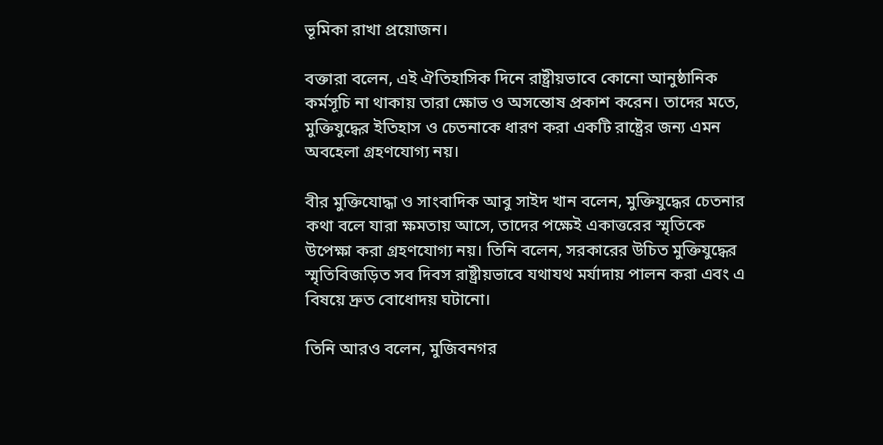ভূমিকা রাখা প্রয়োজন।

বক্তারা বলেন, এই ঐতিহাসিক দিনে রাষ্ট্রীয়ভাবে কোনো আনুষ্ঠানিক কর্মসূচি না থাকায় তারা ক্ষোভ ও অসন্তোষ প্রকাশ করেন। তাদের মতে, মুক্তিযুদ্ধের ইতিহাস ও চেতনাকে ধারণ করা একটি রাষ্ট্রের জন্য এমন অবহেলা গ্রহণযোগ্য নয়।

বীর মুক্তিযোদ্ধা ও সাংবাদিক আবু সাইদ খান বলেন, মুক্তিযুদ্ধের চেতনার কথা বলে যারা ক্ষমতায় আসে, তাদের পক্ষেই একাত্তরের স্মৃতিকে উপেক্ষা করা গ্রহণযোগ্য নয়। তিনি বলেন, সরকারের উচিত মুক্তিযুদ্ধের স্মৃতিবিজড়িত সব দিবস রাষ্ট্রীয়ভাবে যথাযথ মর্যাদায় পালন করা এবং এ বিষয়ে দ্রুত বোধোদয় ঘটানো।

তিনি আরও বলেন, মুজিবনগর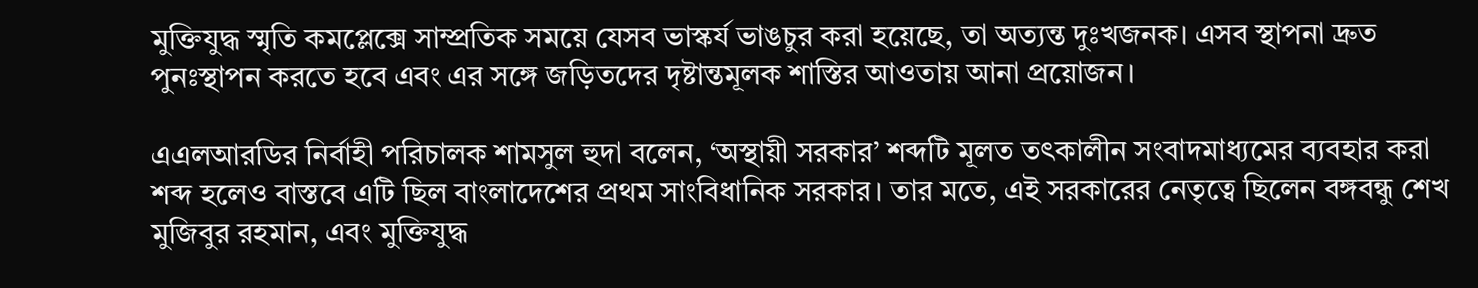মুক্তিযুদ্ধ স্মৃতি কমপ্লেক্সে সাম্প্রতিক সময়ে যেসব ভাস্কর্য ভাঙচুর করা হয়েছে, তা অত্যন্ত দুঃখজনক। এসব স্থাপনা দ্রুত পুনঃস্থাপন করতে হবে এবং এর সঙ্গে জড়িতদের দৃষ্টান্তমূলক শাস্তির আওতায় আনা প্রয়োজন।

এএলআরডির নির্বাহী পরিচালক শামসুল হুদা বলেন, ‘অস্থায়ী সরকার’ শব্দটি মূলত তৎকালীন সংবাদমাধ্যমের ব্যবহার করা শব্দ হলেও বাস্তবে এটি ছিল বাংলাদেশের প্রথম সাংবিধানিক সরকার। তার মতে, এই সরকারের নেতৃত্বে ছিলেন বঙ্গবন্ধু শেখ মুজিবুর রহমান, এবং মুক্তিযুদ্ধ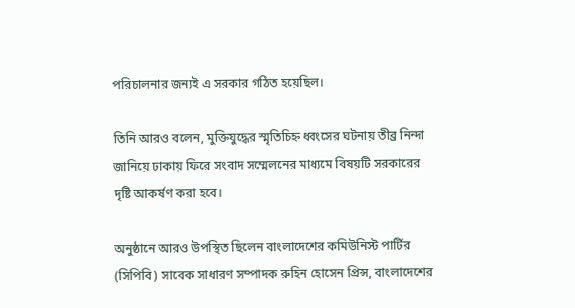পরিচালনার জন্যই এ সরকার গঠিত হয়েছিল।

তিনি আরও বলেন, মুক্তিযুদ্ধের স্মৃতিচিহ্ন ধ্বংসের ঘটনায় তীব্র নিন্দা জানিয়ে ঢাকায় ফিরে সংবাদ সম্মেলনের মাধ্যমে বিষয়টি সরকারের দৃষ্টি আকর্ষণ করা হবে।

অনুষ্ঠানে আরও উপস্থিত ছিলেন বাংলাদেশের কমিউনিস্ট পার্টির (সিপিবি) সাবেক সাধারণ সম্পাদক রুহিন হোসেন প্রিন্স, বাংলাদেশের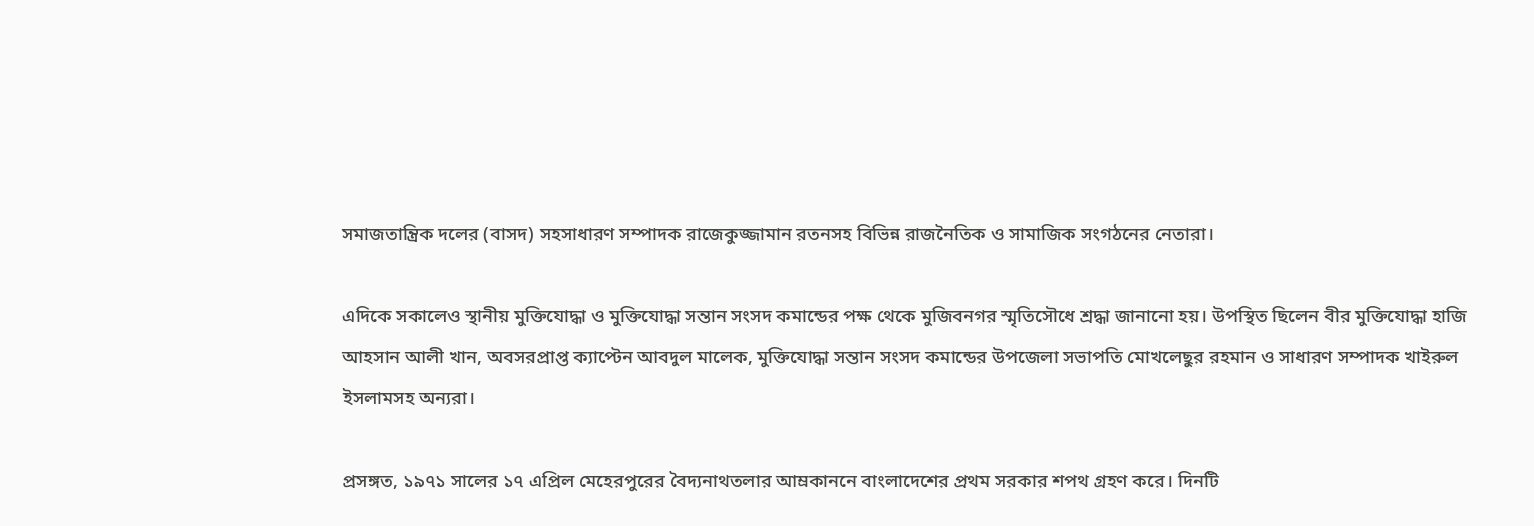সমাজতান্ত্রিক দলের (বাসদ) সহসাধারণ সম্পাদক রাজেকুজ্জামান রতনসহ বিভিন্ন রাজনৈতিক ও সামাজিক সংগঠনের নেতারা।

এদিকে সকালেও স্থানীয় মুক্তিযোদ্ধা ও মুক্তিযোদ্ধা সন্তান সংসদ কমান্ডের পক্ষ থেকে মুজিবনগর স্মৃতিসৌধে শ্রদ্ধা জানানো হয়। উপস্থিত ছিলেন বীর মুক্তিযোদ্ধা হাজি আহসান আলী খান, অবসরপ্রাপ্ত ক্যাপ্টেন আবদুল মালেক, মুক্তিযোদ্ধা সন্তান সংসদ কমান্ডের উপজেলা সভাপতি মোখলেছুর রহমান ও সাধারণ সম্পাদক খাইরুল ইসলামসহ অন্যরা।

প্রসঙ্গত, ১৯৭১ সালের ১৭ এপ্রিল মেহেরপুরের বৈদ্যনাথতলার আম্রকাননে বাংলাদেশের প্রথম সরকার শপথ গ্রহণ করে। দিনটি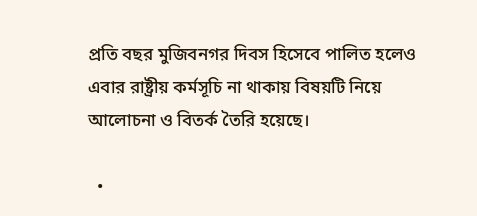প্রতি বছর মুজিবনগর দিবস হিসেবে পালিত হলেও এবার রাষ্ট্রীয় কর্মসূচি না থাকায় বিষয়টি নিয়ে আলোচনা ও বিতর্ক তৈরি হয়েছে।

  •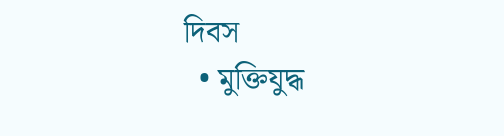দিবস
  • মুক্তিযুদ্ধ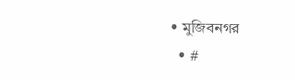• মুজিবনগর
  • #